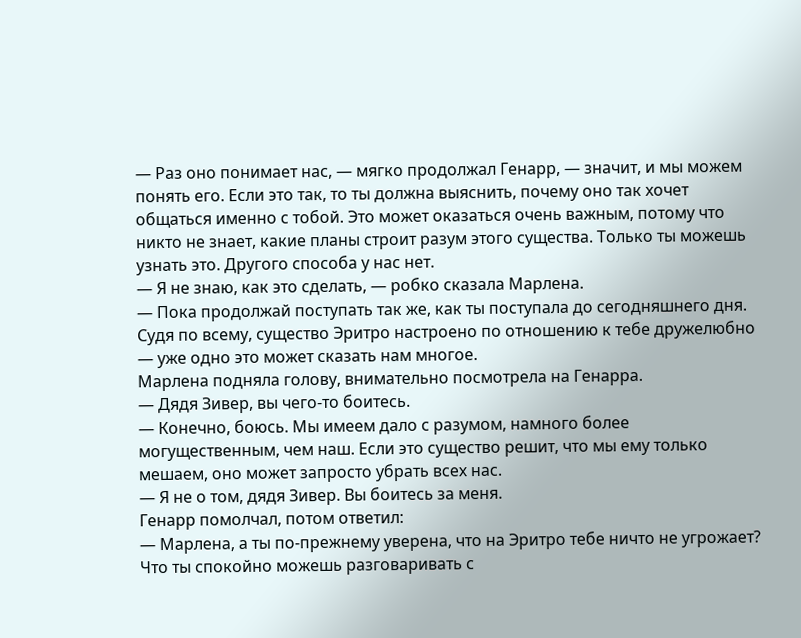— Раз оно понимает нас, — мягко продолжал Генарр, — значит, и мы можем понять его. Если это так, то ты должна выяснить, почему оно так хочет общаться именно с тобой. Это может оказаться очень важным, потому что никто не знает, какие планы строит разум этого существа. Только ты можешь узнать это. Другого способа у нас нет.
— Я не знаю, как это сделать, — робко сказала Марлена.
— Пока продолжай поступать так же, как ты поступала до сегодняшнего дня. Судя по всему, существо Эритро настроено по отношению к тебе дружелюбно — уже одно это может сказать нам многое.
Марлена подняла голову, внимательно посмотрела на Генарра.
— Дядя Зивер, вы чего-то боитесь.
— Конечно, боюсь. Мы имеем дало с разумом, намного более могущественным, чем наш. Если это существо решит, что мы ему только мешаем, оно может запросто убрать всех нас.
— Я не о том, дядя Зивер. Вы боитесь за меня.
Генарр помолчал, потом ответил:
— Марлена, а ты по-прежнему уверена, что на Эритро тебе ничто не угрожает? Что ты спокойно можешь разговаривать с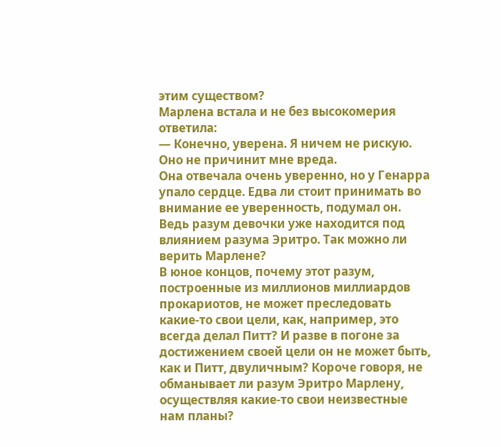этим существом?
Марлена встала и не без высокомерия ответила:
— Конечно, уверена. Я ничем не рискую. Оно не причинит мне вреда.
Она отвечала очень уверенно, но у Генарра упало сердце. Едва ли стоит принимать во внимание ее уверенность, подумал он. Ведь разум девочки уже находится под влиянием разума Эритро. Так можно ли верить Марлене?
В юное концов, почему этот разум, построенные из миллионов миллиардов прокариотов, не может преследовать какие-то свои цели, как, например, это всегда делал Питт? И разве в погоне за достижением своей цели он не может быть, как и Питт, двуличным? Короче говоря, не обманывает ли разум Эритро Марлену, осуществляя какие-то свои неизвестные нам планы?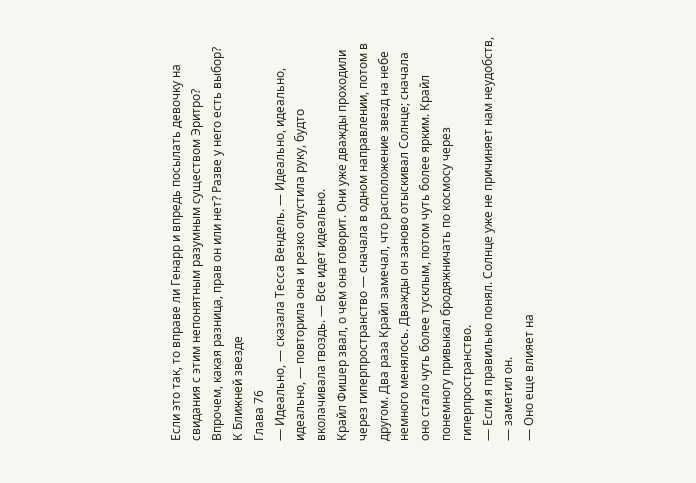Если это так, то вправе ли Генарр и впредь посылать девочку на свидания с этим непонятным разумным существом Эритро? Впрочем, какая разница, прав он или нет? Разве у него есть выбор?
К Ближней звезде
Глава 76
— Идеально, — сказала Тесса Вендель. — Идеально, идеально, идеально, — повторила она и резко опустила руку, будто вколачивала гвоздь. — Все идет идеально.
Крайл Фишер звал, о чем она говорит. Они уже дважды проходили через гиперпространство — сначала в одном направлении, потом в другом. Два раза Крайл замечал, что расположение звезд на небе немного менялось. Дважды он заново отыскивал Солнце; сначала оно стало чуть более тусклым, потом чуть более ярким. Крайл понемногу привыкал бродяжничать по космосу через гиперпространство.
— Если я правильно понял. Солнце уже не причиняет нам неудобств, — заметил он.
— Оно еще влияет на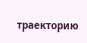траекторию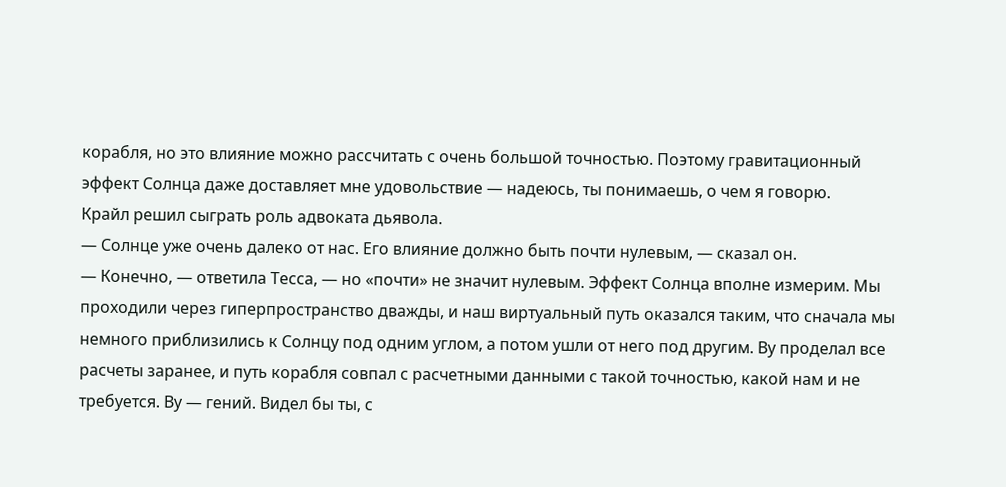корабля, но это влияние можно рассчитать с очень большой точностью. Поэтому гравитационный эффект Солнца даже доставляет мне удовольствие — надеюсь, ты понимаешь, о чем я говорю.
Крайл решил сыграть роль адвоката дьявола.
— Солнце уже очень далеко от нас. Его влияние должно быть почти нулевым, — сказал он.
— Конечно, — ответила Тесса, — но «почти» не значит нулевым. Эффект Солнца вполне измерим. Мы проходили через гиперпространство дважды, и наш виртуальный путь оказался таким, что сначала мы немного приблизились к Солнцу под одним углом, а потом ушли от него под другим. Ву проделал все расчеты заранее, и путь корабля совпал с расчетными данными с такой точностью, какой нам и не требуется. Ву — гений. Видел бы ты, с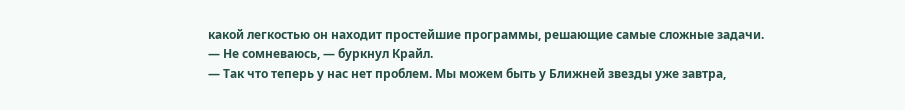какой легкостью он находит простейшие программы, решающие самые сложные задачи.
— Не сомневаюсь, — буркнул Крайл.
— Так что теперь у нас нет проблем. Мы можем быть у Ближней звезды уже завтра,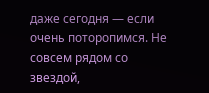даже сегодня — если очень поторопимся. Не совсем рядом со звездой,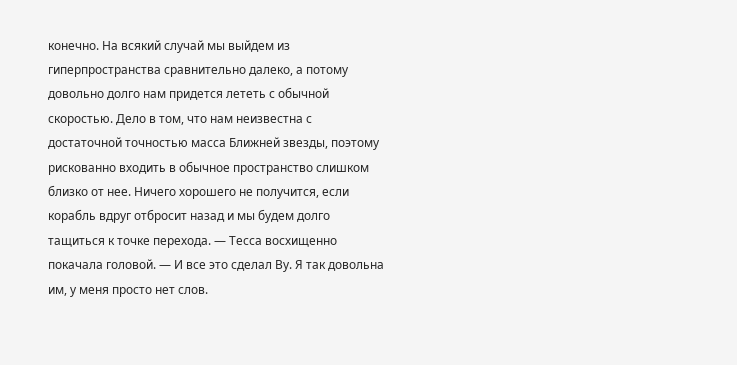конечно. На всякий случай мы выйдем из гиперпространства сравнительно далеко, а потому довольно долго нам придется лететь с обычной скоростью. Дело в том, что нам неизвестна с достаточной точностью масса Ближней звезды, поэтому рискованно входить в обычное пространство слишком близко от нее. Ничего хорошего не получится, если корабль вдруг отбросит назад и мы будем долго тащиться к точке перехода. — Тесса восхищенно покачала головой. — И все это сделал Ву. Я так довольна им, у меня просто нет слов.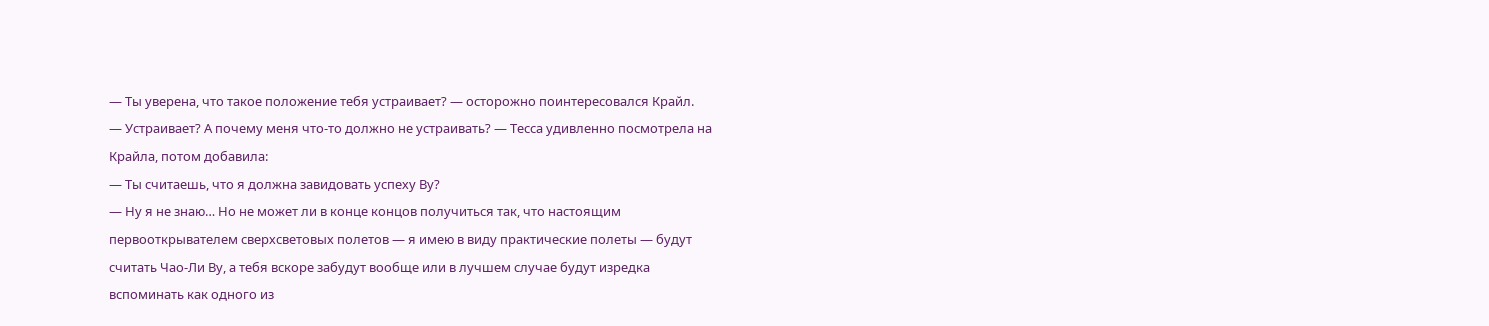— Ты уверена, что такое положение тебя устраивает? — осторожно поинтересовался Крайл.
— Устраивает? А почему меня что-то должно не устраивать? — Тесса удивленно посмотрела на Крайла, потом добавила:
— Ты считаешь, что я должна завидовать успеху Ву?
— Ну я не знаю… Но не может ли в конце концов получиться так, что настоящим первооткрывателем сверхсветовых полетов — я имею в виду практические полеты — будут считать Чао-Ли Ву, а тебя вскоре забудут вообще или в лучшем случае будут изредка вспоминать как одного из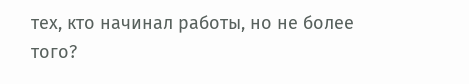тех, кто начинал работы, но не более того?